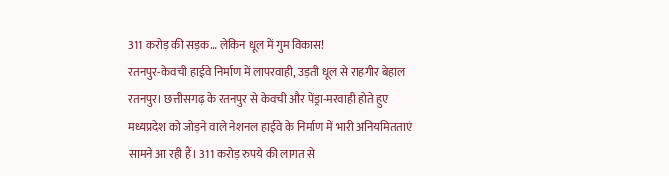311 करोड़ की सड़क… लेकिन धूल में गुम विकास!
रतनपुर-केवची हाईवे निर्माण में लापरवाही, उड़ती धूल से राहगीर बेहाल
रतनपुर। छत्तीसगढ़ के रतनपुर से केवची और पेंड्रा-मरवाही होते हुए मध्यप्रदेश को जोड़ने वाले नेशनल हाईवे के निर्माण में भारी अनियमितताएं सामने आ रही हैं। 311 करोड़ रुपये की लागत से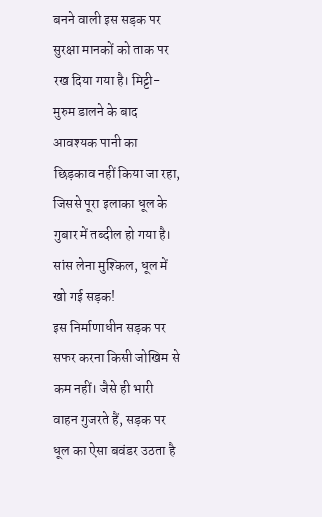बनने वाली इस सड़क पर सुरक्षा मानकों को ताक पर रख दिया गया है। मिट्टी-मुरुम डालने के बाद आवश्यक पानी का छिड़काव नहीं किया जा रहा, जिससे पूरा इलाका धूल के गुबार में तब्दील हो गया है।
सांस लेना मुश्किल, धूल में खो गई सड़क!
इस निर्माणाधीन सड़क पर सफर करना किसी जोखिम से कम नहीं। जैसे ही भारी वाहन गुजरते हैं, सड़क पर धूल का ऐसा बवंडर उठता है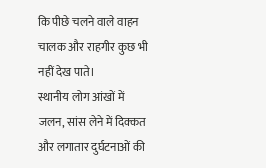कि पीछे चलने वाले वाहन चालक और राहगीर कुछ भी नहीं देख पाते।
स्थानीय लोग आंखों में जलन, सांस लेने में दिक्कत और लगातार दुर्घटनाओं की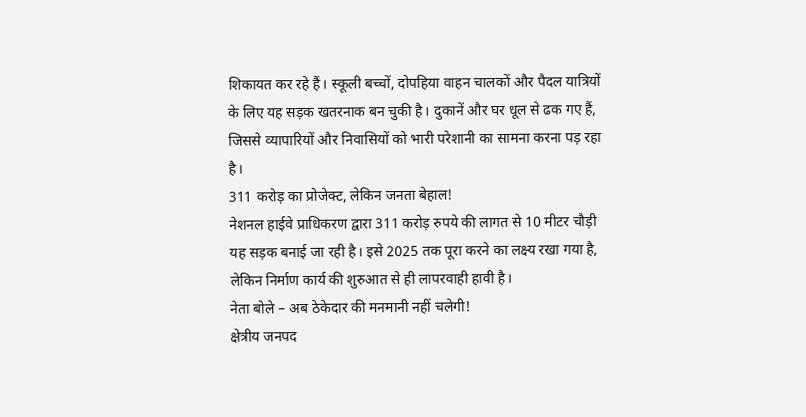शिकायत कर रहे हैं। स्कूली बच्चों, दोपहिया वाहन चालकों और पैदल यात्रियों के लिए यह सड़क खतरनाक बन चुकी है। दुकानें और घर धूल से ढक गए हैं, जिससे व्यापारियों और निवासियों को भारी परेशानी का सामना करना पड़ रहा है।
311 करोड़ का प्रोजेक्ट, लेकिन जनता बेहाल!
नेशनल हाईवे प्राधिकरण द्वारा 311 करोड़ रुपये की लागत से 10 मीटर चौड़ी यह सड़क बनाई जा रही है। इसे 2025 तक पूरा करने का लक्ष्य रखा गया है, लेकिन निर्माण कार्य की शुरुआत से ही लापरवाही हावी है।
नेता बोले – अब ठेकेदार की मनमानी नहीं चलेगी!
क्षेत्रीय जनपद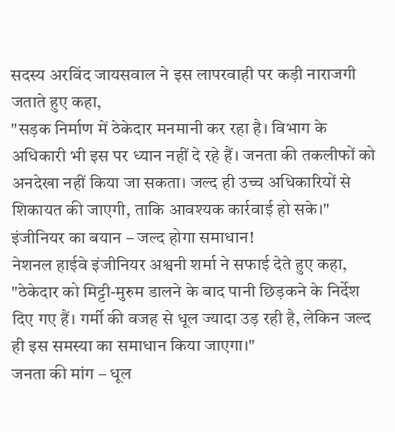सदस्य अरविंद जायसवाल ने इस लापरवाही पर कड़ी नाराजगी जताते हुए कहा,
"सड़क निर्माण में ठेकेदार मनमानी कर रहा है। विभाग के अधिकारी भी इस पर ध्यान नहीं दे रहे हैं। जनता की तकलीफों को अनदेखा नहीं किया जा सकता। जल्द ही उच्च अधिकारियों से शिकायत की जाएगी, ताकि आवश्यक कार्रवाई हो सके।"
इंजीनियर का बयान – जल्द होगा समाधान!
नेशनल हाईवे इंजीनियर अश्वनी शर्मा ने सफाई देते हुए कहा,
"ठेकेदार को मिट्टी-मुरुम डालने के बाद पानी छिड़कने के निर्देश दिए गए हैं। गर्मी की वजह से धूल ज्यादा उड़ रही है, लेकिन जल्द ही इस समस्या का समाधान किया जाएगा।"
जनता की मांग – धूल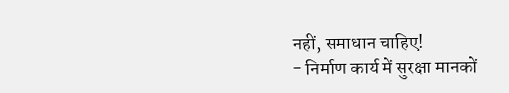नहीं, समाधान चाहिए!
- निर्माण कार्य में सुरक्षा मानकों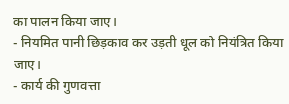का पालन किया जाए।
- नियमित पानी छिड़काव कर उड़ती धूल को नियंत्रित किया जाए।
- कार्य की गुणवत्ता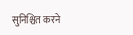सुनिश्चित करने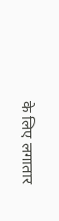के लिए लगातार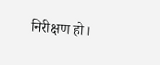निरीक्षण हो।